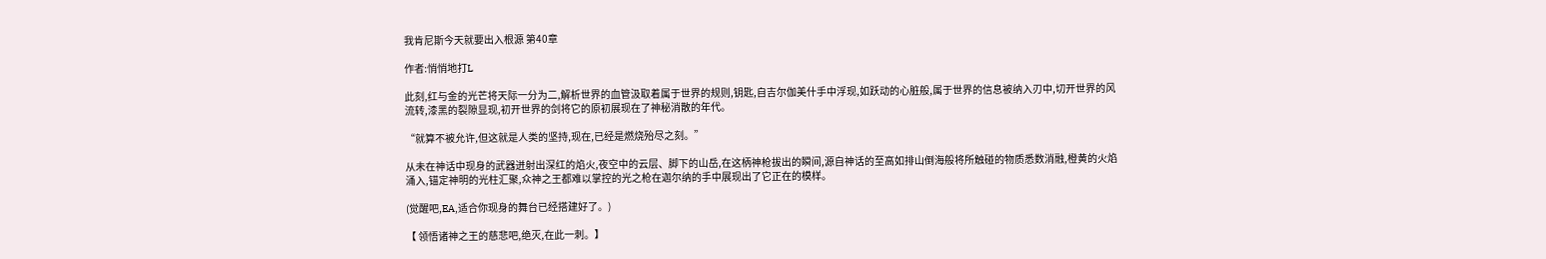我肯尼斯今天就要出入根源 第40章

作者:悄悄地打L

此刻,红与金的光芒将天际一分为二,解析世界的血管汲取着属于世界的规则,钥匙,自吉尔伽美什手中浮现,如跃动的心脏般,属于世界的信息被纳入刃中,切开世界的风流转,漆黑的裂隙显现,初开世界的剑将它的原初展现在了神秘消散的年代。

“就算不被允许,但这就是人类的坚持,现在,已经是燃烧殆尽之刻。”

从未在神话中现身的武器迸射出深红的焰火,夜空中的云层、脚下的山岳,在这柄神枪拔出的瞬间,源自神话的至高如排山倒海般将所触碰的物质悉数消融,橙黄的火焰涌入,锚定神明的光柱汇聚,众神之王都难以掌控的光之枪在迦尔纳的手中展现出了它正在的模样。

(觉醒吧,EA,适合你现身的舞台已经搭建好了。)

【 领悟诸神之王的慈悲吧,绝灭,在此一刺。】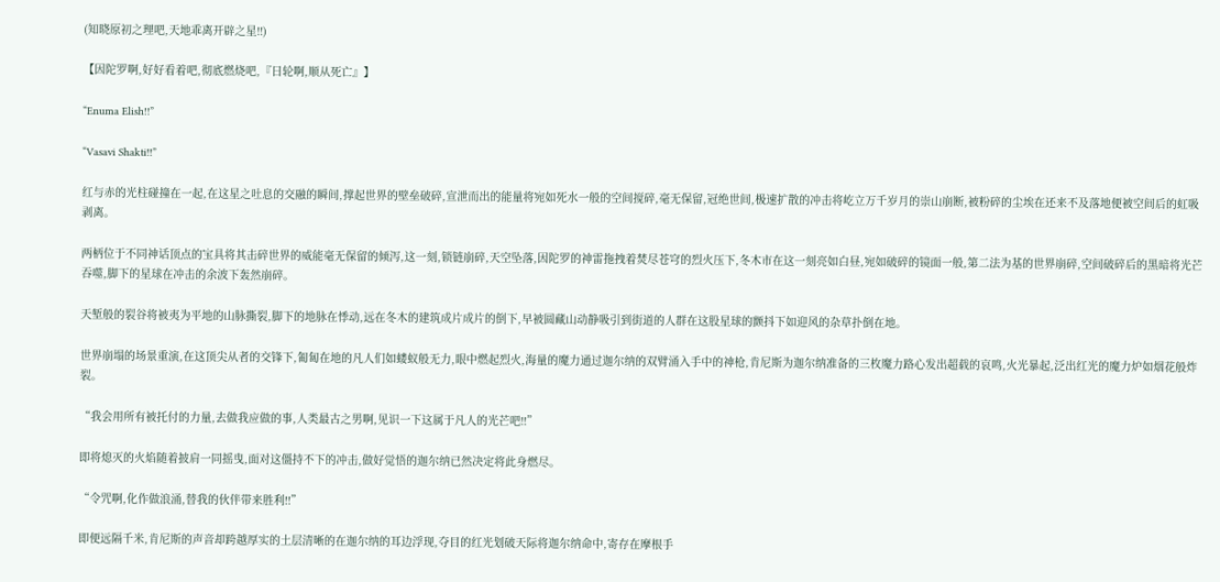(知晓原初之理吧,天地乖离开辟之星!!)

【因陀罗啊,好好看着吧,彻底燃烧吧,『日轮啊,顺从死亡』】

“Enuma Elish!!”

“Vasavi Shakti!!”

红与赤的光柱碰撞在一起,在这星之吐息的交融的瞬间,撑起世界的壁垒破碎,宣泄而出的能量将宛如死水一般的空间搅碎,毫无保留,冠绝世间,极速扩散的冲击将屹立万千岁月的崇山崩断,被粉碎的尘埃在还来不及落地便被空间后的虹吸剥离。

两柄位于不同神话顶点的宝具将其击碎世界的威能毫无保留的倾泻,这一刻,锁链崩碎,天空坠落,因陀罗的神雷拖拽着焚尽苍穹的烈火压下,冬木市在这一刻亮如白昼,宛如破碎的镜面一般,第二法为基的世界崩碎,空间破碎后的黑暗将光芒吞噬,脚下的星球在冲击的余波下轰然崩碎。

天堑般的裂谷将被夷为平地的山脉撕裂,脚下的地脉在悸动,远在冬木的建筑成片成片的倒下,早被圆藏山动静吸引到街道的人群在这股星球的颤抖下如迎风的杂草扑倒在地。

世界崩塌的场景重演,在这顶尖从者的交锋下,匍匐在地的凡人们如蝼蚁般无力,眼中燃起烈火,海量的魔力通过迦尔纳的双臂涌入手中的神枪,肯尼斯为迦尔纳准备的三枚魔力路心发出超载的哀鸣,火光暴起,泛出红光的魔力炉如烟花般炸裂。

“我会用所有被托付的力量,去做我应做的事,人类最古之男啊,见识一下这属于凡人的光芒吧!!”

即将熄灭的火焰随着披肩一同摇曳,面对这僵持不下的冲击,做好觉悟的迦尔纳已然决定将此身燃尽。

“令咒啊,化作做浪涌,替我的伙伴带来胜利!!”

即便远隔千米,肯尼斯的声音却跨越厚实的土层清晰的在迦尔纳的耳边浮现,夺目的红光划破天际将迦尔纳命中,寄存在摩根手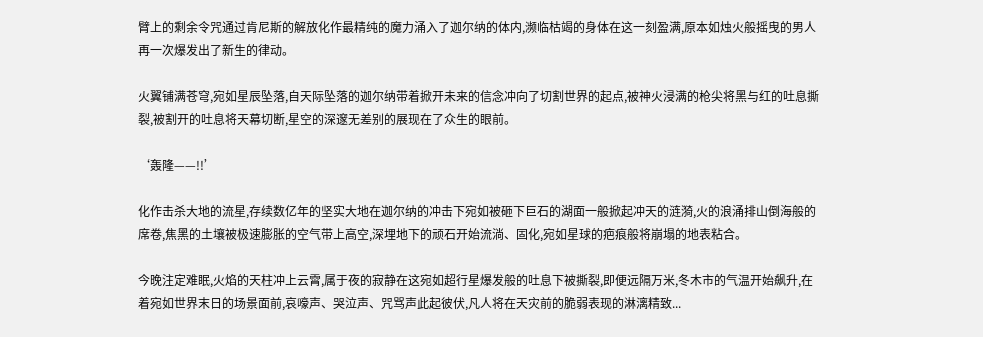臂上的剩余令咒通过肯尼斯的解放化作最精纯的魔力涌入了迦尔纳的体内,濒临枯竭的身体在这一刻盈满,原本如烛火般摇曳的男人再一次爆发出了新生的律动。

火翼铺满苍穹,宛如星辰坠落,自天际坠落的迦尔纳带着掀开未来的信念冲向了切割世界的起点,被神火浸满的枪尖将黑与红的吐息撕裂,被割开的吐息将天幕切断,星空的深邃无差别的展现在了众生的眼前。

‘轰隆——!!’

化作击杀大地的流星,存续数亿年的坚实大地在迦尔纳的冲击下宛如被砸下巨石的湖面一般掀起冲天的涟漪,火的浪涌排山倒海般的席卷,焦黑的土壤被极速膨胀的空气带上高空,深埋地下的顽石开始流淌、固化,宛如星球的疤痕般将崩塌的地表粘合。

今晚注定难眠,火焰的天柱冲上云霄,属于夜的寂静在这宛如超行星爆发般的吐息下被撕裂,即便远隔万米,冬木市的气温开始飙升,在着宛如世界末日的场景面前,哀嚎声、哭泣声、咒骂声此起彼伏,凡人将在天灾前的脆弱表现的淋漓精致...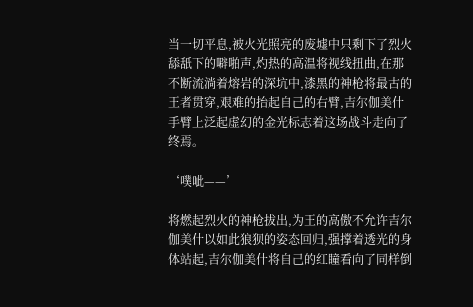当一切平息,被火光照亮的废墟中只剩下了烈火舔舐下的噼啪声,灼热的高温将视线扭曲,在那不断流淌着熔岩的深坑中,漆黑的神枪将最古的王者贯穿,艰难的抬起自己的右臂,吉尔伽美什手臂上泛起虚幻的金光标志着这场战斗走向了终焉。

‘噗呲——’

将燃起烈火的神枪拔出,为王的高傲不允许吉尔伽美什以如此狼狈的姿态回归,强撑着透光的身体站起,吉尔伽美什将自己的红瞳看向了同样倒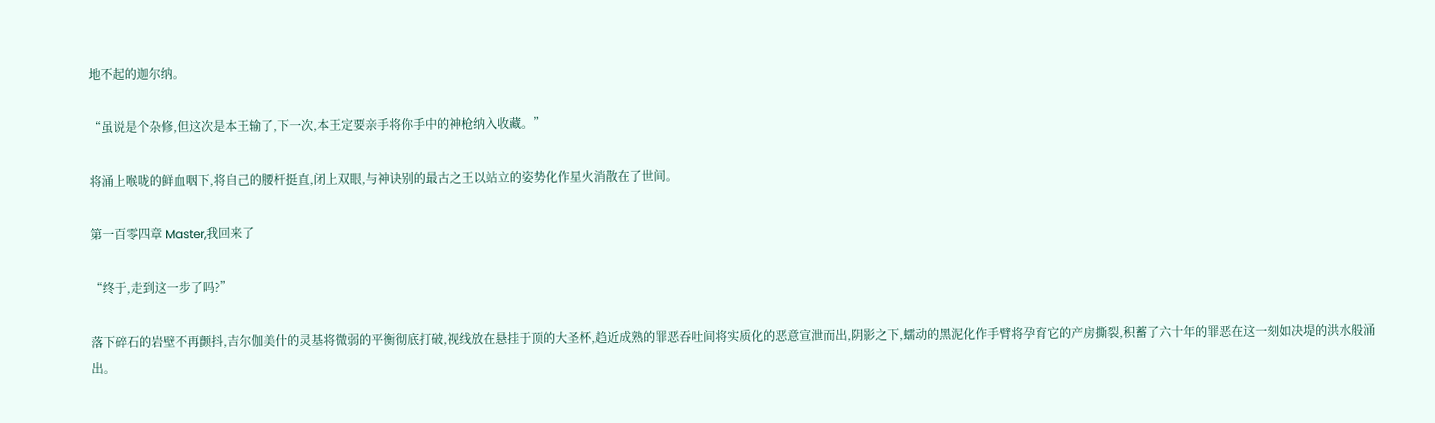地不起的迦尔纳。

“虽说是个杂修,但这次是本王输了,下一次,本王定要亲手将你手中的神枪纳入收藏。”

将涌上喉咙的鲜血咽下,将自己的腰杆挺直,闭上双眼,与神诀别的最古之王以站立的姿势化作星火消散在了世间。

第一百零四章 Master,我回来了

“终于,走到这一步了吗?”

落下碎石的岩壁不再颤抖,吉尔伽美什的灵基将微弱的平衡彻底打破,视线放在悬挂于顶的大圣杯,趋近成熟的罪恶吞吐间将实质化的恶意宣泄而出,阴影之下,蠕动的黑泥化作手臂将孕育它的产房撕裂,积蓄了六十年的罪恶在这一刻如决堤的洪水般涌出。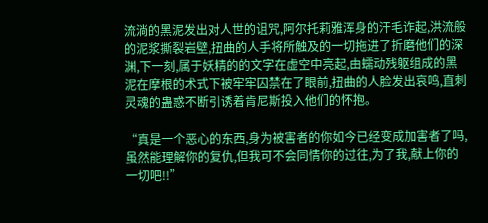流淌的黑泥发出对人世的诅咒,阿尔托莉雅浑身的汗毛诈起,洪流般的泥浆撕裂岩壁,扭曲的人手将所触及的一切拖进了折磨他们的深渊,下一刻,属于妖精的的文字在虚空中亮起,由蠕动残躯组成的黑泥在摩根的术式下被牢牢囚禁在了眼前,扭曲的人脸发出哀鸣,直刺灵魂的蛊惑不断引诱着肯尼斯投入他们的怀抱。

“真是一个恶心的东西,身为被害者的你如今已经变成加害者了吗,虽然能理解你的复仇,但我可不会同情你的过往,为了我,献上你的一切吧!!”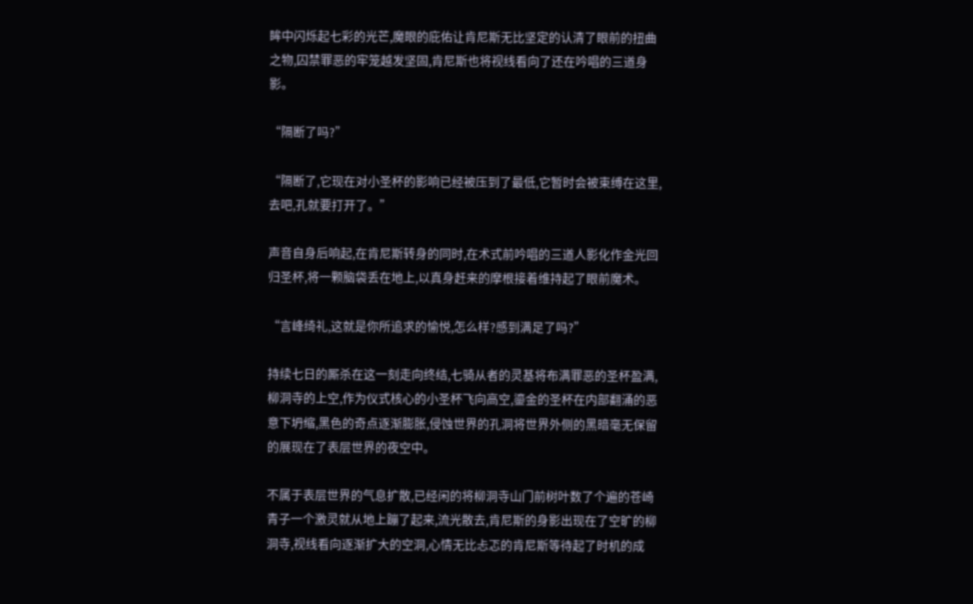眸中闪烁起七彩的光芒,魔眼的庇佑让肯尼斯无比坚定的认清了眼前的扭曲之物,囚禁罪恶的牢笼越发坚固,肯尼斯也将视线看向了还在吟唱的三道身影。

“隔断了吗?”

“隔断了,它现在对小圣杯的影响已经被压到了最低,它暂时会被束缚在这里,去吧,孔就要打开了。”

声音自身后响起,在肯尼斯转身的同时,在术式前吟唱的三道人影化作金光回归圣杯,将一颗脑袋丢在地上,以真身赶来的摩根接着维持起了眼前魔术。

“言峰绮礼,这就是你所追求的愉悦,怎么样?感到满足了吗?”

持续七日的厮杀在这一刻走向终结,七骑从者的灵基将布满罪恶的圣杯盈满,柳洞寺的上空,作为仪式核心的小圣杯飞向高空,鎏金的圣杯在内部翻涌的恶意下坍缩,黑色的奇点逐渐膨胀,侵蚀世界的孔洞将世界外侧的黑暗毫无保留的展现在了表层世界的夜空中。

不属于表层世界的气息扩散,已经闲的将柳洞寺山门前树叶数了个遍的苍崎青子一个激灵就从地上蹦了起来,流光散去,肯尼斯的身影出现在了空旷的柳洞寺,视线看向逐渐扩大的空洞,心情无比忐忑的肯尼斯等待起了时机的成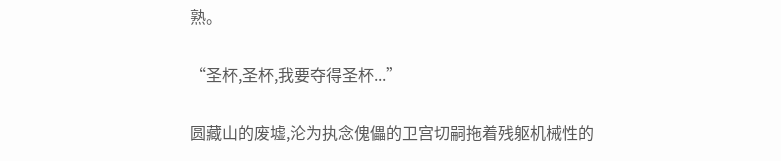熟。

“圣杯,圣杯,我要夺得圣杯...”

圆藏山的废墟,沦为执念傀儡的卫宫切嗣拖着残躯机械性的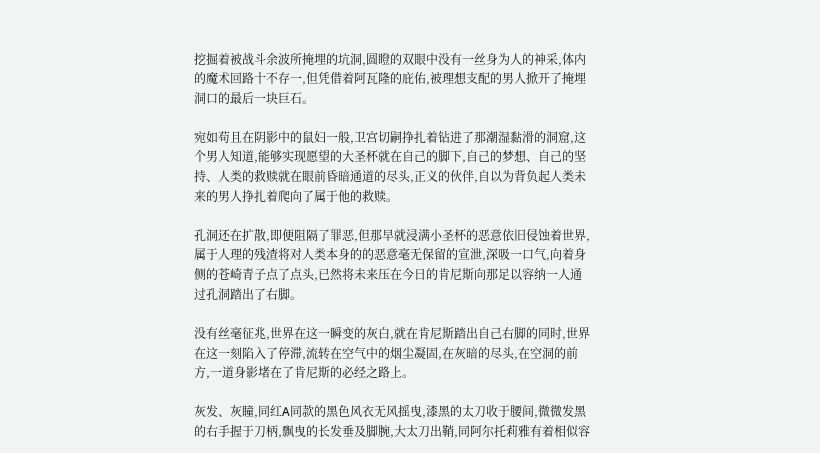挖掘着被战斗余波所掩埋的坑洞,圆瞪的双眼中没有一丝身为人的神采,体内的魔术回路十不存一,但凭借着阿瓦隆的庇佑,被理想支配的男人掀开了掩埋洞口的最后一块巨石。

宛如苟且在阴影中的鼠妇一般,卫宫切嗣挣扎着钻进了那潮湿黏滑的洞窟,这个男人知道,能够实现愿望的大圣杯就在自己的脚下,自己的梦想、自己的坚持、人类的救赎就在眼前昏暗通道的尽头,正义的伙伴,自以为背负起人类未来的男人挣扎着爬向了属于他的救赎。

孔洞还在扩散,即便阻隔了罪恶,但那早就浸满小圣杯的恶意依旧侵蚀着世界,属于人理的残渣将对人类本身的的恶意毫无保留的宣泄,深吸一口气,向着身侧的苍崎青子点了点头,已然将未来压在今日的肯尼斯向那足以容纳一人通过孔洞踏出了右脚。

没有丝毫征兆,世界在这一瞬变的灰白,就在肯尼斯踏出自己右脚的同时,世界在这一刻陷入了停滞,流转在空气中的烟尘凝固,在灰暗的尽头,在空洞的前方,一道身影堵在了肯尼斯的必经之路上。

灰发、灰瞳,同红A同款的黑色风衣无风摇曳,漆黑的太刀收于腰间,微微发黑的右手握于刀柄,飘曳的长发垂及脚腕,大太刀出鞘,同阿尔托莉雅有着相似容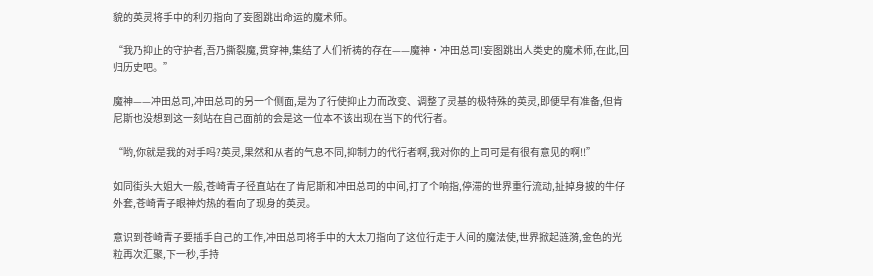貌的英灵将手中的利刃指向了妄图跳出命运的魔术师。

“我乃抑止的守护者,吾乃撕裂魔,贯穿神,集结了人们祈祷的存在——魔神·冲田总司!妄图跳出人类史的魔术师,在此,回归历史吧。”

魔神——冲田总司,冲田总司的另一个侧面,是为了行使抑止力而改变、调整了灵基的极特殊的英灵,即便早有准备,但肯尼斯也没想到这一刻站在自己面前的会是这一位本不该出现在当下的代行者。

“哟,你就是我的对手吗?英灵,果然和从者的气息不同,抑制力的代行者啊,我对你的上司可是有很有意见的啊!!”

如同街头大姐大一般,苍崎青子径直站在了肯尼斯和冲田总司的中间,打了个响指,停滞的世界重行流动,扯掉身披的牛仔外套,苍崎青子眼神灼热的看向了现身的英灵。

意识到苍崎青子要插手自己的工作,冲田总司将手中的大太刀指向了这位行走于人间的魔法使,世界掀起涟漪,金色的光粒再次汇聚,下一秒,手持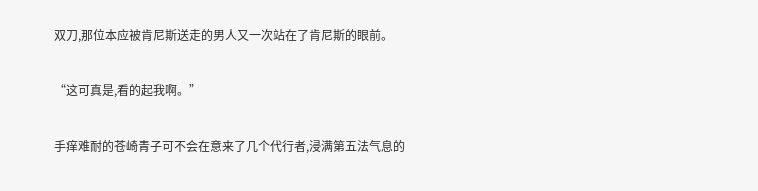双刀,那位本应被肯尼斯送走的男人又一次站在了肯尼斯的眼前。

“这可真是,看的起我啊。”

手痒难耐的苍崎青子可不会在意来了几个代行者,浸满第五法气息的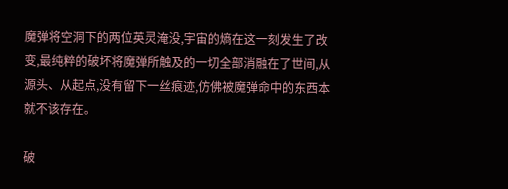魔弹将空洞下的两位英灵淹没,宇宙的熵在这一刻发生了改变,最纯粹的破坏将魔弹所触及的一切全部消融在了世间,从源头、从起点,没有留下一丝痕迹,仿佛被魔弹命中的东西本就不该存在。

破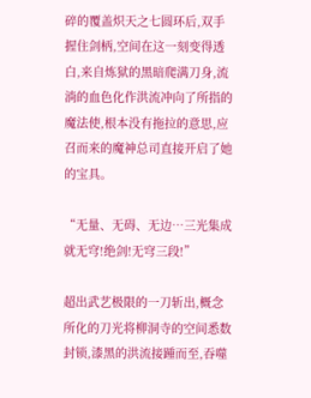碎的覆盖炽天之七圆环后,双手握住剑柄,空间在这一刻变得透白,来自炼狱的黑暗爬满刀身,流淌的血色化作洪流冲向了所指的魔法使,根本没有拖拉的意思,应召而来的魔神总司直接开启了她的宝具。

“无量、无碍、无边…三光集成就无穹!绝剑!无穹三段!”

超出武艺极限的一刀斩出,概念所化的刀光将柳洞寺的空间悉数封锁,漆黑的洪流接踵而至,吞噬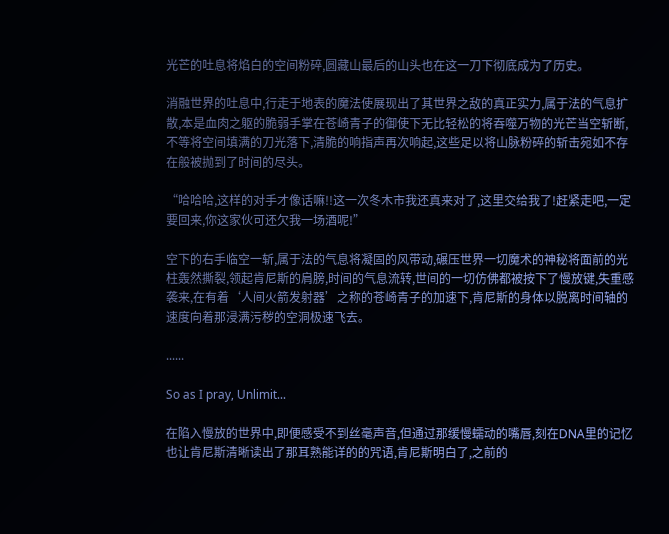光芒的吐息将焰白的空间粉碎,圆藏山最后的山头也在这一刀下彻底成为了历史。

消融世界的吐息中,行走于地表的魔法使展现出了其世界之敌的真正实力,属于法的气息扩散,本是血肉之躯的脆弱手掌在苍崎青子的御使下无比轻松的将吞噬万物的光芒当空斩断,不等将空间填满的刀光落下,清脆的响指声再次响起,这些足以将山脉粉碎的斩击宛如不存在般被抛到了时间的尽头。

“哈哈哈,这样的对手才像话嘛!!这一次冬木市我还真来对了,这里交给我了!赶紧走吧,一定要回来,你这家伙可还欠我一场酒呢!”

空下的右手临空一斩,属于法的气息将凝固的风带动,碾压世界一切魔术的神秘将面前的光柱轰然撕裂,领起肯尼斯的肩膀,时间的气息流转,世间的一切仿佛都被按下了慢放键,失重感袭来,在有着‘人间火箭发射器’之称的苍崎青子的加速下,肯尼斯的身体以脱离时间轴的速度向着那浸满污秽的空洞极速飞去。

......

So as I pray, Unlimit...

在陷入慢放的世界中,即便感受不到丝毫声音,但通过那缓慢蠕动的嘴唇,刻在DNA里的记忆也让肯尼斯清晰读出了那耳熟能详的的咒语,肯尼斯明白了,之前的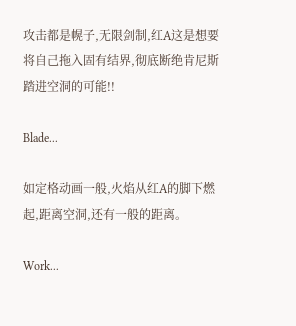攻击都是幌子,无限剑制,红A这是想要将自己拖入固有结界,彻底断绝肯尼斯踏进空洞的可能!!

Blade...

如定格动画一般,火焰从红A的脚下燃起,距离空洞,还有一般的距离。

Work...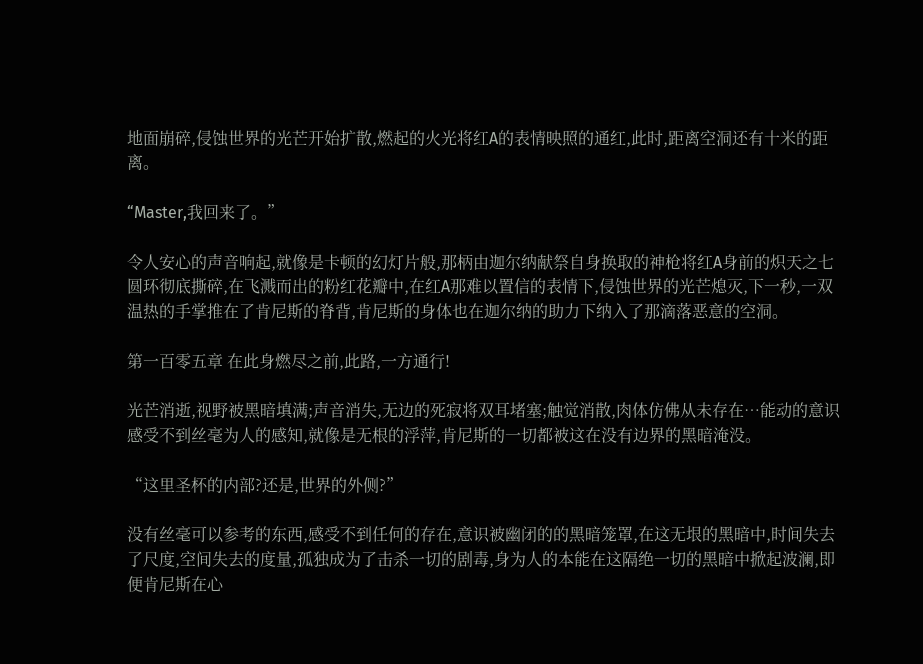地面崩碎,侵蚀世界的光芒开始扩散,燃起的火光将红A的表情映照的通红,此时,距离空洞还有十米的距离。

“Master,我回来了。”

令人安心的声音响起,就像是卡顿的幻灯片般,那柄由迦尔纳献祭自身换取的神枪将红A身前的炽天之七圆环彻底撕碎,在飞溅而出的粉红花瓣中,在红A那难以置信的表情下,侵蚀世界的光芒熄灭,下一秒,一双温热的手掌推在了肯尼斯的脊背,肯尼斯的身体也在迦尔纳的助力下纳入了那滴落恶意的空洞。

第一百零五章 在此身燃尽之前,此路,一方通行!

光芒消逝,视野被黑暗填满;声音消失,无边的死寂将双耳堵塞;触觉消散,肉体仿佛从未存在…能动的意识感受不到丝毫为人的感知,就像是无根的浮萍,肯尼斯的一切都被这在没有边界的黑暗淹没。

“这里圣杯的内部?还是,世界的外侧?”

没有丝毫可以参考的东西,感受不到任何的存在,意识被幽闭的的黑暗笼罩,在这无垠的黑暗中,时间失去了尺度,空间失去的度量,孤独成为了击杀一切的剧毒,身为人的本能在这隔绝一切的黑暗中掀起波澜,即便肯尼斯在心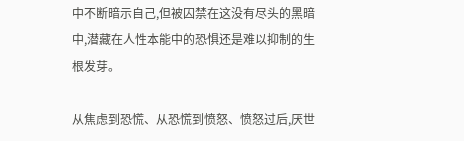中不断暗示自己,但被囚禁在这没有尽头的黑暗中,潜藏在人性本能中的恐惧还是难以抑制的生根发芽。

从焦虑到恐慌、从恐慌到愤怒、愤怒过后,厌世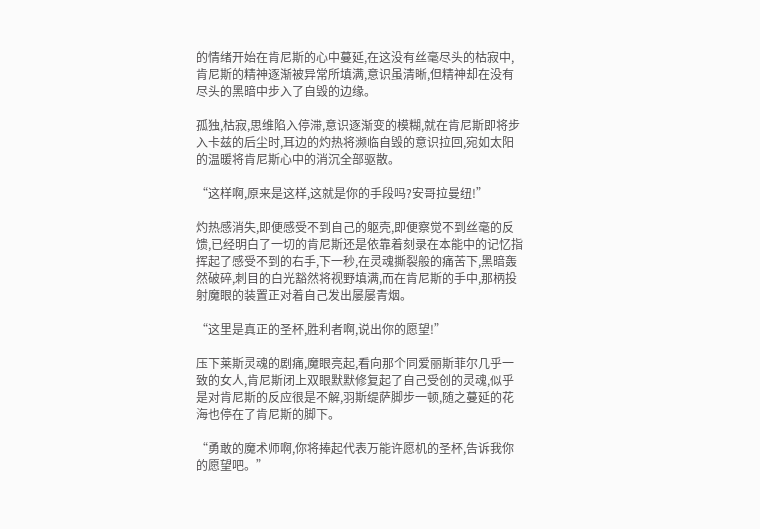的情绪开始在肯尼斯的心中蔓延,在这没有丝毫尽头的枯寂中,肯尼斯的精神逐渐被异常所填满,意识虽清晰,但精神却在没有尽头的黑暗中步入了自毁的边缘。

孤独,枯寂,思维陷入停滞,意识逐渐变的模糊,就在肯尼斯即将步入卡兹的后尘时,耳边的灼热将濒临自毁的意识拉回,宛如太阳的温暖将肯尼斯心中的消沉全部驱散。

“这样啊,原来是这样,这就是你的手段吗?安哥拉曼纽!”

灼热感消失,即便感受不到自己的躯壳,即便察觉不到丝毫的反馈,已经明白了一切的肯尼斯还是依靠着刻录在本能中的记忆指挥起了感受不到的右手,下一秒,在灵魂撕裂般的痛苦下,黑暗轰然破碎,刺目的白光豁然将视野填满,而在肯尼斯的手中,那柄投射魔眼的装置正对着自己发出屡屡青烟。

“这里是真正的圣杯,胜利者啊,说出你的愿望!”

压下莱斯灵魂的剧痛,魔眼亮起,看向那个同爱丽斯菲尔几乎一致的女人,肯尼斯闭上双眼默默修复起了自己受创的灵魂,似乎是对肯尼斯的反应很是不解,羽斯缇萨脚步一顿,随之蔓延的花海也停在了肯尼斯的脚下。

“勇敢的魔术师啊,你将捧起代表万能许愿机的圣杯,告诉我你的愿望吧。”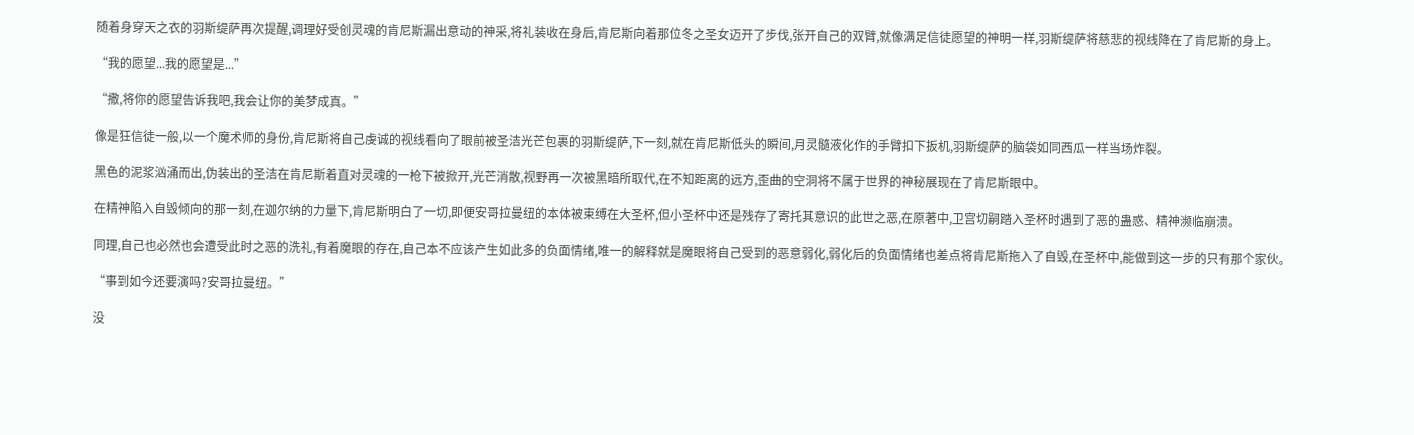随着身穿天之衣的羽斯缇萨再次提醒,调理好受创灵魂的肯尼斯漏出意动的神采,将礼装收在身后,肯尼斯向着那位冬之圣女迈开了步伐,张开自己的双臂,就像满足信徒愿望的神明一样,羽斯缇萨将慈悲的视线降在了肯尼斯的身上。

“我的愿望...我的愿望是...”

“撒,将你的愿望告诉我吧,我会让你的美梦成真。”

像是狂信徒一般,以一个魔术师的身份,肯尼斯将自己虔诚的视线看向了眼前被圣洁光芒包裹的羽斯缇萨,下一刻,就在肯尼斯低头的瞬间,月灵髓液化作的手臂扣下扳机,羽斯缇萨的脑袋如同西瓜一样当场炸裂。

黑色的泥浆汹涌而出,伪装出的圣洁在肯尼斯着直对灵魂的一枪下被掀开,光芒消散,视野再一次被黑暗所取代,在不知距离的远方,歪曲的空洞将不属于世界的神秘展现在了肯尼斯眼中。

在精神陷入自毁倾向的那一刻,在迦尔纳的力量下,肯尼斯明白了一切,即便安哥拉曼纽的本体被束缚在大圣杯,但小圣杯中还是残存了寄托其意识的此世之恶,在原著中,卫宫切嗣踏入圣杯时遇到了恶的蛊惑、精神濒临崩溃。

同理,自己也必然也会遭受此时之恶的洗礼,有着魔眼的存在,自己本不应该产生如此多的负面情绪,唯一的解释就是魔眼将自己受到的恶意弱化,弱化后的负面情绪也差点将肯尼斯拖入了自毁,在圣杯中,能做到这一步的只有那个家伙。

“事到如今还要演吗?安哥拉曼纽。”

没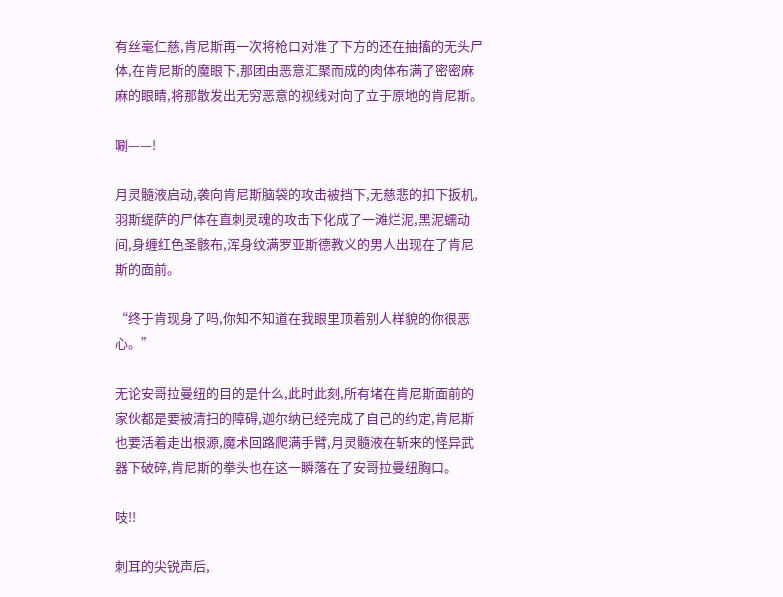有丝毫仁慈,肯尼斯再一次将枪口对准了下方的还在抽搐的无头尸体,在肯尼斯的魔眼下,那团由恶意汇聚而成的肉体布满了密密麻麻的眼睛,将那散发出无穷恶意的视线对向了立于原地的肯尼斯。

唰——!

月灵髓液启动,袭向肯尼斯脑袋的攻击被挡下,无慈悲的扣下扳机,羽斯缇萨的尸体在直刺灵魂的攻击下化成了一滩烂泥,黑泥蠕动间,身缠红色圣骸布,浑身纹满罗亚斯德教义的男人出现在了肯尼斯的面前。

“终于肯现身了吗,你知不知道在我眼里顶着别人样貌的你很恶心。”

无论安哥拉曼纽的目的是什么,此时此刻,所有堵在肯尼斯面前的家伙都是要被清扫的障碍,迦尔纳已经完成了自己的约定,肯尼斯也要活着走出根源,魔术回路爬满手臂,月灵髓液在斩来的怪异武器下破碎,肯尼斯的拳头也在这一瞬落在了安哥拉曼纽胸口。

吱!!

刺耳的尖锐声后,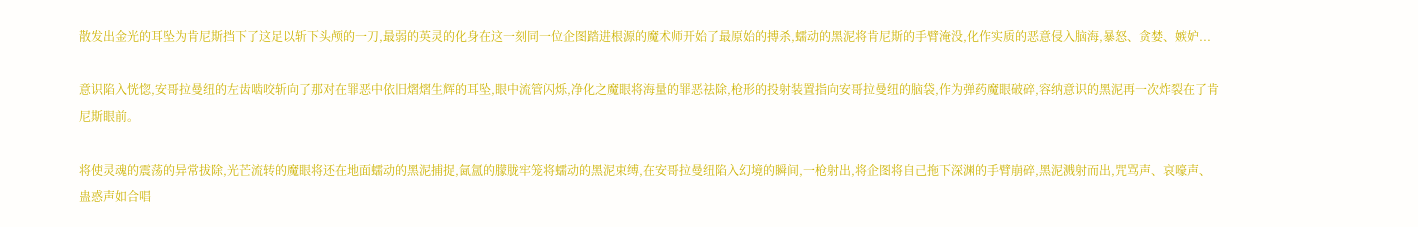散发出金光的耳坠为肯尼斯挡下了这足以斩下头颅的一刀,最弱的英灵的化身在这一刻同一位企图踏进根源的魔术师开始了最原始的搏杀,蠕动的黑泥将肯尼斯的手臂淹没,化作实质的恶意侵入脑海,暴怒、贪婪、嫉妒...

意识陷入恍惚,安哥拉曼纽的左齿啮咬斩向了那对在罪恶中依旧熠熠生辉的耳坠,眼中流管闪烁,净化之魔眼将海量的罪恶祛除,枪形的投射装置指向安哥拉曼纽的脑袋,作为弹药魔眼破碎,容纳意识的黑泥再一次炸裂在了肯尼斯眼前。

将使灵魂的震荡的异常拔除,光芒流转的魔眼将还在地面蠕动的黑泥捕捉,氤氲的朦胧牢笼将蠕动的黑泥束缚,在安哥拉曼纽陷入幻境的瞬间,一枪射出,将企图将自己拖下深渊的手臂崩碎,黑泥溅射而出,咒骂声、哀嚎声、蛊惑声如合唱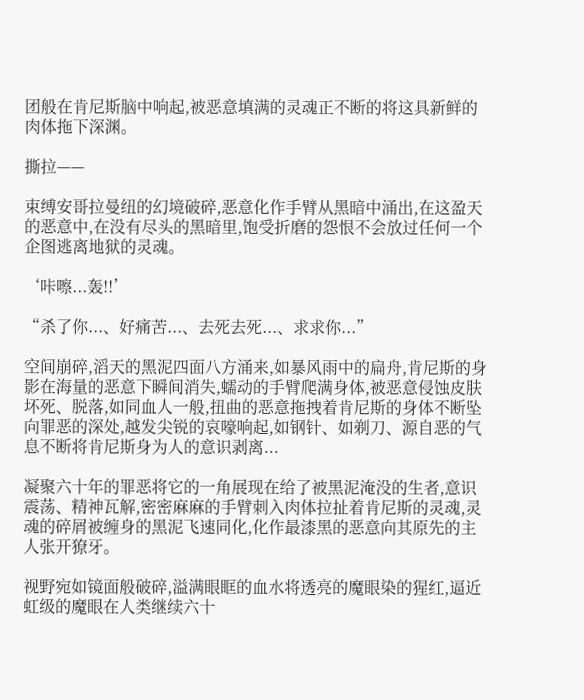团般在肯尼斯脑中响起,被恶意填满的灵魂正不断的将这具新鲜的肉体拖下深渊。

撕拉——

束缚安哥拉曼纽的幻境破碎,恶意化作手臂从黑暗中涌出,在这盈天的恶意中,在没有尽头的黑暗里,饱受折磨的怨恨不会放过任何一个企图逃离地狱的灵魂。

‘咔嚓...轰!!’

“杀了你...、好痛苦...、去死去死...、求求你...”

空间崩碎,滔天的黑泥四面八方涌来,如暴风雨中的扁舟,肯尼斯的身影在海量的恶意下瞬间消失,蠕动的手臂爬满身体,被恶意侵蚀皮肤坏死、脱落,如同血人一般,扭曲的恶意拖拽着肯尼斯的身体不断坠向罪恶的深处,越发尖锐的哀嚎响起,如钢针、如剃刀、源自恶的气息不断将肯尼斯身为人的意识剥离...

凝聚六十年的罪恶将它的一角展现在给了被黑泥淹没的生者,意识震荡、精神瓦解,密密麻麻的手臂刺入肉体拉扯着肯尼斯的灵魂,灵魂的碎屑被缠身的黑泥飞速同化,化作最漆黑的恶意向其原先的主人张开獠牙。

视野宛如镜面般破碎,溢满眼眶的血水将透亮的魔眼染的猩红,逼近虹级的魔眼在人类继续六十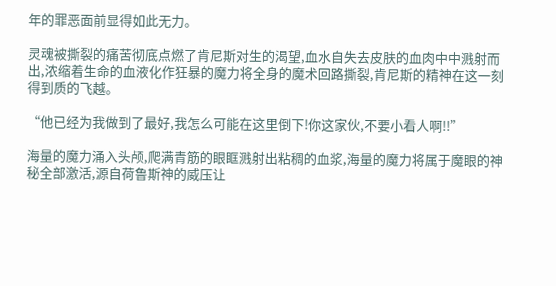年的罪恶面前显得如此无力。

灵魂被撕裂的痛苦彻底点燃了肯尼斯对生的渴望,血水自失去皮肤的血肉中中溅射而出,浓缩着生命的血液化作狂暴的魔力将全身的魔术回路撕裂,肯尼斯的精神在这一刻得到质的飞越。

“他已经为我做到了最好,我怎么可能在这里倒下!你这家伙,不要小看人啊!!”

海量的魔力涌入头颅,爬满青筋的眼眶溅射出粘稠的血浆,海量的魔力将属于魔眼的神秘全部激活,源自荷鲁斯神的威压让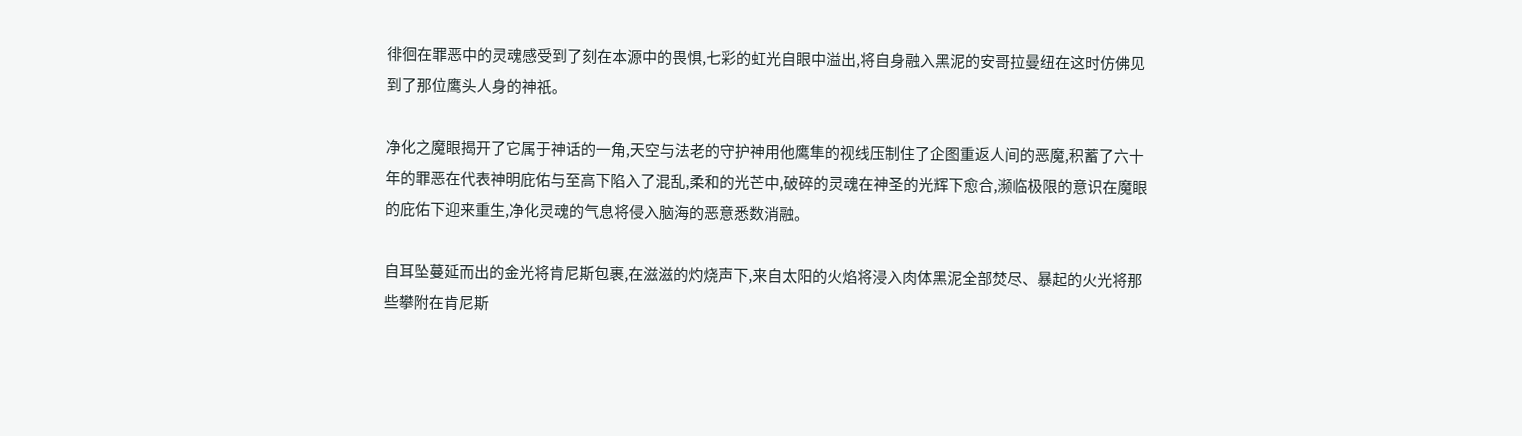徘徊在罪恶中的灵魂感受到了刻在本源中的畏惧,七彩的虹光自眼中溢出,将自身融入黑泥的安哥拉曼纽在这时仿佛见到了那位鹰头人身的神祇。

净化之魔眼揭开了它属于神话的一角,天空与法老的守护神用他鹰隼的视线压制住了企图重返人间的恶魔,积蓄了六十年的罪恶在代表神明庇佑与至高下陷入了混乱,柔和的光芒中,破碎的灵魂在神圣的光辉下愈合,濒临极限的意识在魔眼的庇佑下迎来重生,净化灵魂的气息将侵入脑海的恶意悉数消融。

自耳坠蔓延而出的金光将肯尼斯包裹,在滋滋的灼烧声下,来自太阳的火焰将浸入肉体黑泥全部焚尽、暴起的火光将那些攀附在肯尼斯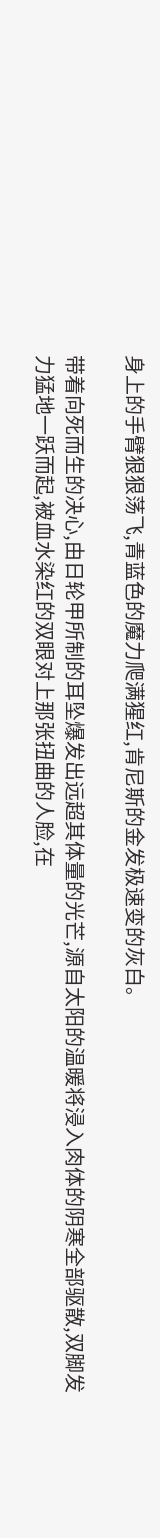身上的手臂狠狠荡飞,青蓝色的魔力爬满猩红,肯尼斯的金发极速变的灰白。

带着向死而生的决心,由日轮甲所制的耳坠爆发出远超其体量的光芒,源自太阳的温暖将浸入肉体的阴寒全部驱散,双脚发力猛地一跃而起,被血水染红的双眼对上那张扭曲的人脸,在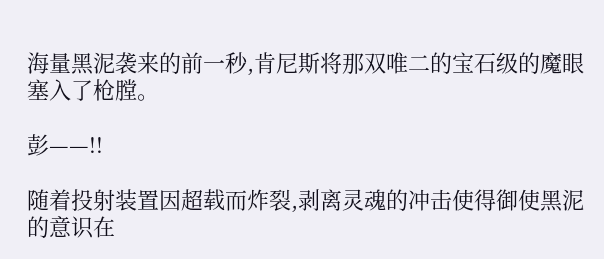海量黑泥袭来的前一秒,肯尼斯将那双唯二的宝石级的魔眼塞入了枪膛。

彭——!!

随着投射装置因超载而炸裂,剥离灵魂的冲击使得御使黑泥的意识在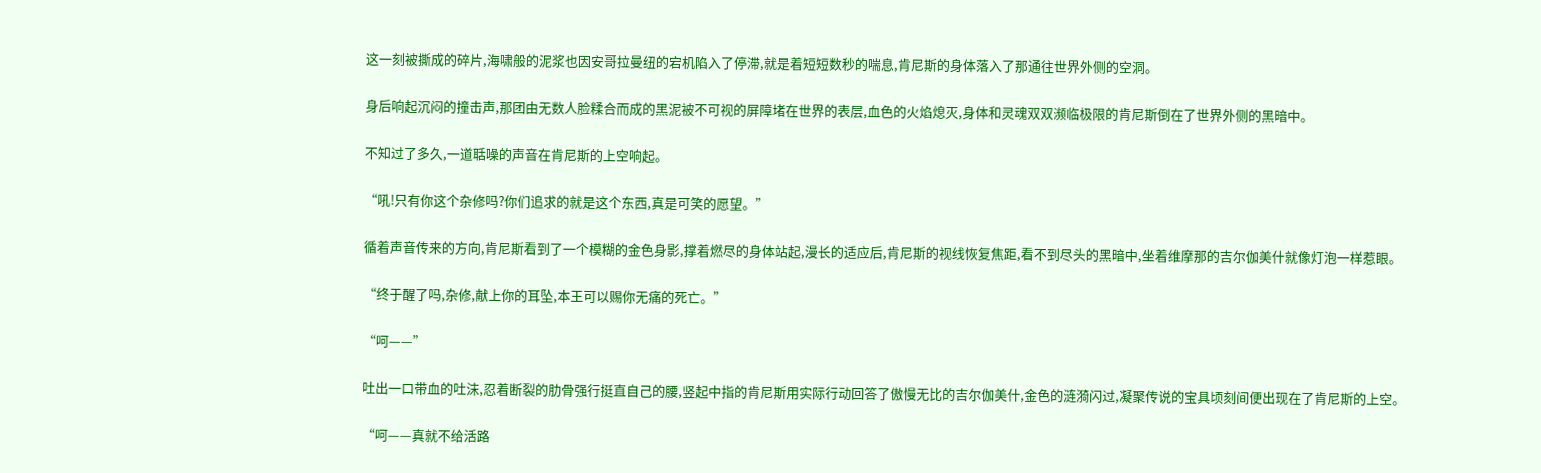这一刻被撕成的碎片,海啸般的泥浆也因安哥拉曼纽的宕机陷入了停滞,就是着短短数秒的喘息,肯尼斯的身体落入了那通往世界外侧的空洞。

身后响起沉闷的撞击声,那团由无数人脸糅合而成的黑泥被不可视的屏障堵在世界的表层,血色的火焰熄灭,身体和灵魂双双濒临极限的肯尼斯倒在了世界外侧的黑暗中。

不知过了多久,一道聒噪的声音在肯尼斯的上空响起。

“吼!只有你这个杂修吗?你们追求的就是这个东西,真是可笑的愿望。”

循着声音传来的方向,肯尼斯看到了一个模糊的金色身影,撑着燃尽的身体站起,漫长的适应后,肯尼斯的视线恢复焦距,看不到尽头的黑暗中,坐着维摩那的吉尔伽美什就像灯泡一样惹眼。

“终于醒了吗,杂修,献上你的耳坠,本王可以赐你无痛的死亡。”

“呵——”

吐出一口带血的吐沫,忍着断裂的肋骨强行挺直自己的腰,竖起中指的肯尼斯用实际行动回答了傲慢无比的吉尔伽美什,金色的涟漪闪过,凝聚传说的宝具顷刻间便出现在了肯尼斯的上空。

“呵——真就不给活路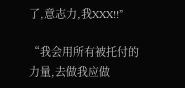了,意志力,我XXX!!”

“我会用所有被托付的力量,去做我应做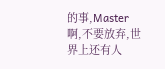的事,Master啊,不要放弃,世界上还有人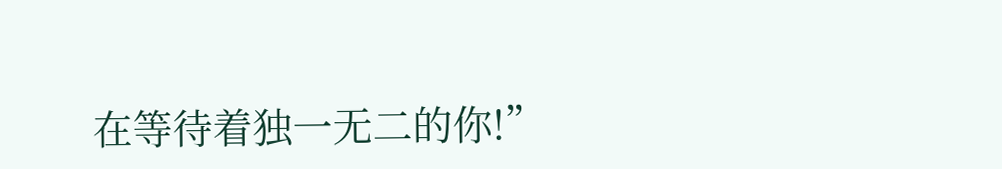在等待着独一无二的你!”